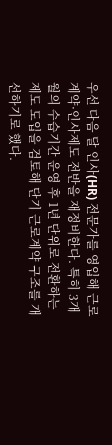우선 다음 달 인사(HR) 전문가를 영입해 근로계약·인사제도 전반을 재정비한다. 특히 3개월의 수습기간 운영 후 1년 단위로 전환하는 제도 도입을 검토해 단기 근로계약 구조를 개선하기로 했다.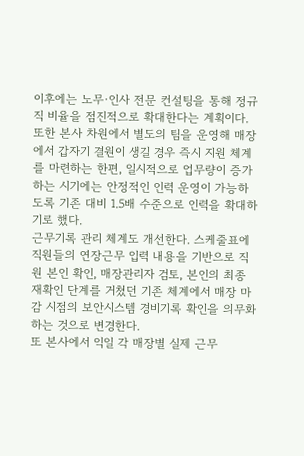이후에는 노무·인사 전문 컨설팅을 통해 정규직 비율을 점진적으로 확대한다는 계획이다.
또한 본사 차원에서 별도의 팀을 운영해 매장에서 갑자기 결원이 생길 경우 즉시 지원 체계를 마련하는 한편, 일시적으로 업무량이 증가하는 시기에는 안정적인 인력 운영이 가능하도록 기존 대비 1.5배 수준으로 인력을 확대하기로 했다.
근무기록 관리 체계도 개선한다. 스케줄표에 직원들의 연장근무 입력 내용을 기반으로 직원 본인 확인, 매장관리자 검토, 본인의 최종 재확인 단계를 거쳤던 기존 체계에서 매장 마감 시점의 보안시스템 경비기록 확인을 의무화하는 것으로 변경한다.
또 본사에서 익일 각 매장별 실제 근무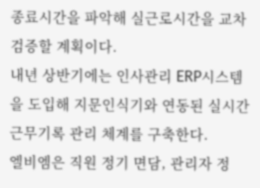종료시간을 파악해 실근로시간을 교차 검증할 계획이다.
내년 상반기에는 인사관리 ERP시스템을 도입해 지문인식기와 연동된 실시간 근무기록 관리 체계를 구축한다.
엘비엠은 직원 정기 면담, 관리자 정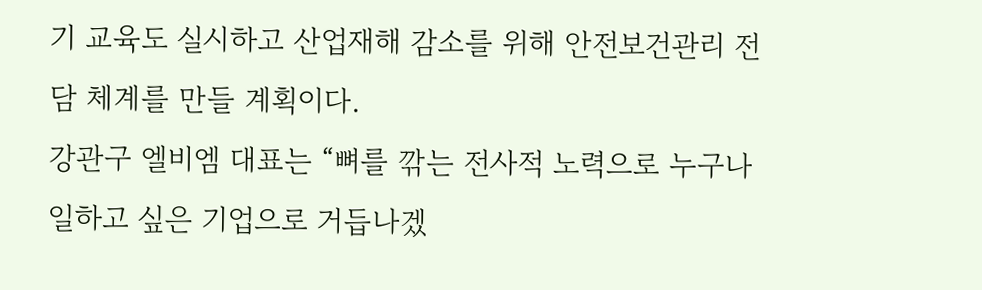기 교육도 실시하고 산업재해 감소를 위해 안전보건관리 전담 체계를 만들 계획이다.
강관구 엘비엠 대표는 “뼈를 깎는 전사적 노력으로 누구나 일하고 싶은 기업으로 거듭나겠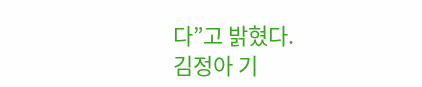다”고 밝혔다.
김정아 기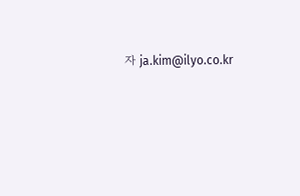자 ja.kim@ilyo.co.kr